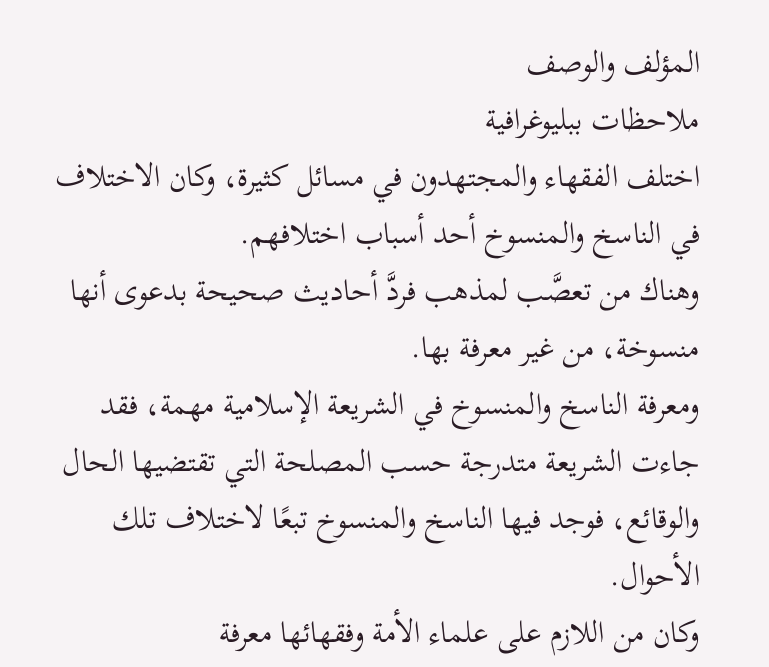المؤلف والوصف
ملاحظات ببليوغرافية
اختلف الفقهاء والمجتهدون في مسائل كثيرة، وكان الاختلاف في الناسخ والمنسوخ أحد أسباب اختلافهم.
وهناك من تعصَّب لمذهب فردَّ أحاديث صحيحة بدعوى أنها منسوخة، من غير معرفة بها.
ومعرفة الناسخ والمنسوخ في الشريعة الإسلامية مهمة، فقد جاءت الشريعة متدرجة حسب المصلحة التي تقتضيها الحال والوقائع، فوجد فيها الناسخ والمنسوخ تبعًا لاختلاف تلك الأحوال.
وكان من اللازم على علماء الأمة وفقهائها معرفة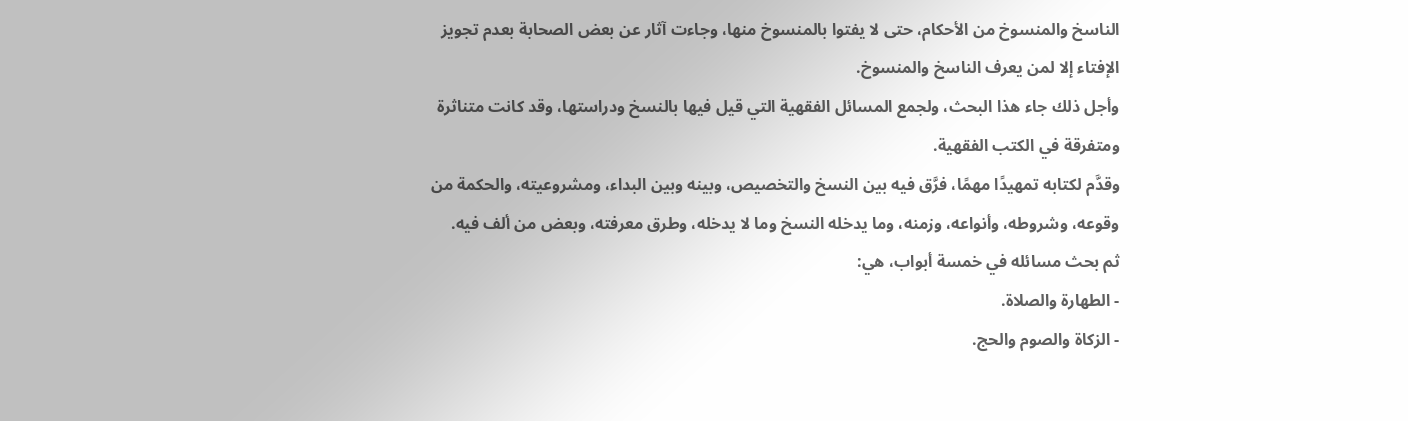الناسخ والمنسوخ من الأحكام، حتى لا يفتوا بالمنسوخ منها، وجاءت آثار عن بعض الصحابة بعدم تجويز الإفتاء إلا لمن يعرف الناسخ والمنسوخ.
وأجل ذلك جاء هذا البحث، ولجمع المسائل الفقهية التي قيل فيها بالنسخ ودراستها، وقد كانت متناثرة ومتفرقة في الكتب الفقهية.
وقدَّم لكتابه تمهيدًا مهمًا، فرَّق فيه بين النسخ والتخصيص، وبينه وبين البداء، ومشروعيته، والحكمة من وقوعه، وشروطه، وأنواعه، وزمنه، وما يدخله النسخ وما لا يدخله، وطرق معرفته، وبعض من ألف فيه.
ثم بحث مسائله في خمسة أبواب، هي:
- الطهارة والصلاة.
- الزكاة والصوم والحج.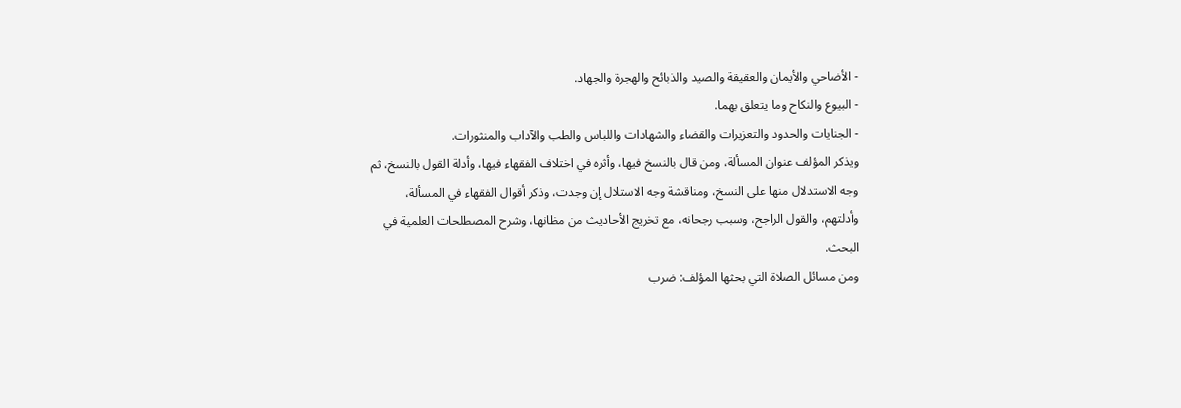- الأضاحي والأيمان والعقيقة والصيد والذبائح والهجرة والجهاد.
- البيوع والنكاح وما يتعلق بهما.
- الجنايات والحدود والتعزيرات والقضاء والشهادات واللباس والطب والآداب والمنثورات.
ويذكر المؤلف عنوان المسألة، ومن قال بالنسخ فيها، وأثره في اختلاف الفقهاء فيها، وأدلة القول بالنسخ، ثم وجه الاستدلال منها على النسخ، ومناقشة وجه الاستلال إن وجدت، وذكر أقوال الفقهاء في المسألة، وأدلتهم، والقول الراجح، وسبب رجحانه، مع تخريج الأحاديث من مظانها، وشرح المصطلحات العلمية في البحث.
ومن مسائل الصلاة التي بحثها المؤلف: ضرب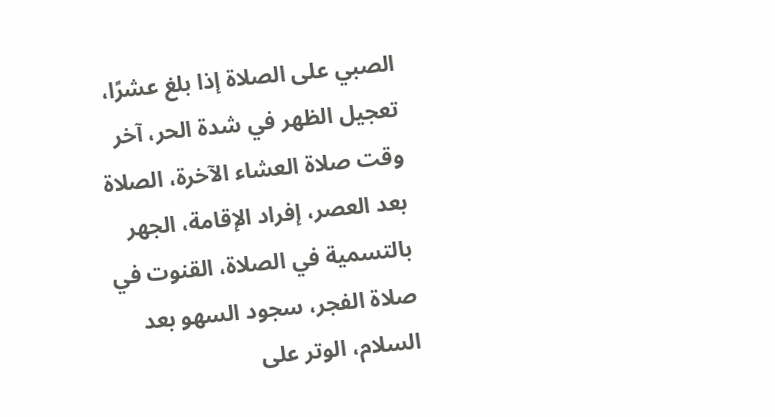الصبي على الصلاة إذا بلغ عشرًا، تعجيل الظهر في شدة الحر، آخر وقت صلاة العشاء الآخرة، الصلاة بعد العصر، إفراد الإقامة، الجهر بالتسمية في الصلاة، القنوت في صلاة الفجر، سجود السهو بعد السلام، الوتر على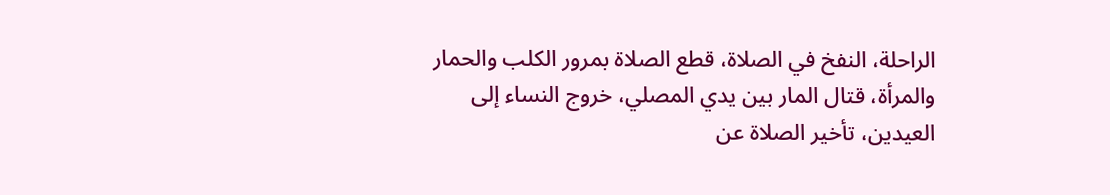الراحلة، النفخ في الصلاة، قطع الصلاة بمرور الكلب والحمار والمرأة، قتال المار بين يدي المصلي، خروج النساء إلى العيدين، تأخير الصلاة عن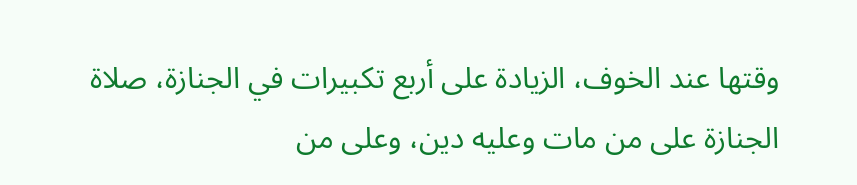وقتها عند الخوف، الزيادة على أربع تكبيرات في الجنازة، صلاة الجنازة على من مات وعليه دين، وعلى من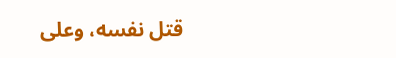قتل نفسه، وعلى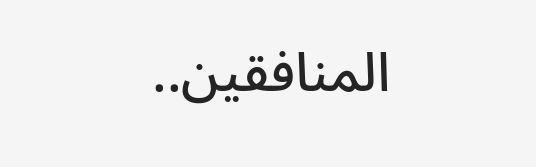المنافقين..